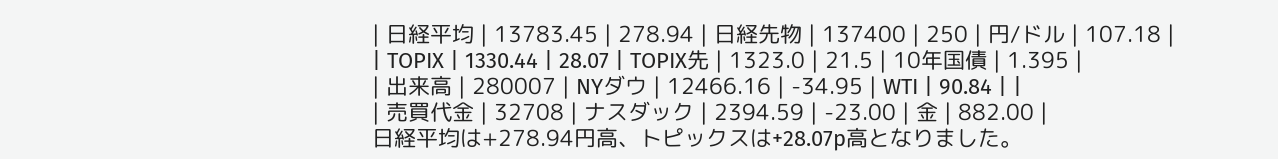| 日経平均 | 13783.45 | 278.94 | 日経先物 | 137400 | 250 | 円/ドル | 107.18 |
| TOPIX | 1330.44 | 28.07 | TOPIX先 | 1323.0 | 21.5 | 10年国債 | 1.395 |
| 出来高 | 280007 | NYダウ | 12466.16 | -34.95 | WTI | 90.84 | |
| 売買代金 | 32708 | ナスダック | 2394.59 | -23.00 | 金 | 882.00 |
日経平均は+278.94円高、トピックスは+28.07p高となりました。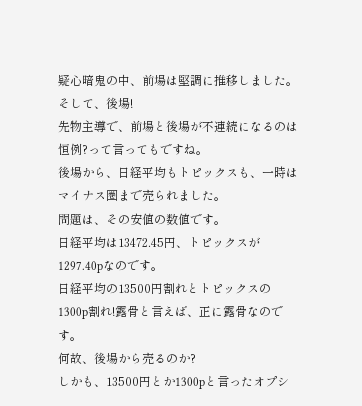疑心暗鬼の中、前場は堅調に推移しました。
そして、後場!
先物主導で、前場と後場が不連続になるのは恒例?って言ってもですね。
後場から、日経平均もトピックスも、一時はマイナス圏まで売られました。
問題は、その安値の数値です。
日経平均は13472.45円、トピックスが1297.40pなのです。
日経平均の13500円割れとトピックスの1300p割れ!露骨と言えば、正に露骨なのです。
何故、後場から売るのか?
しかも、13500円とか1300pと言ったオプシ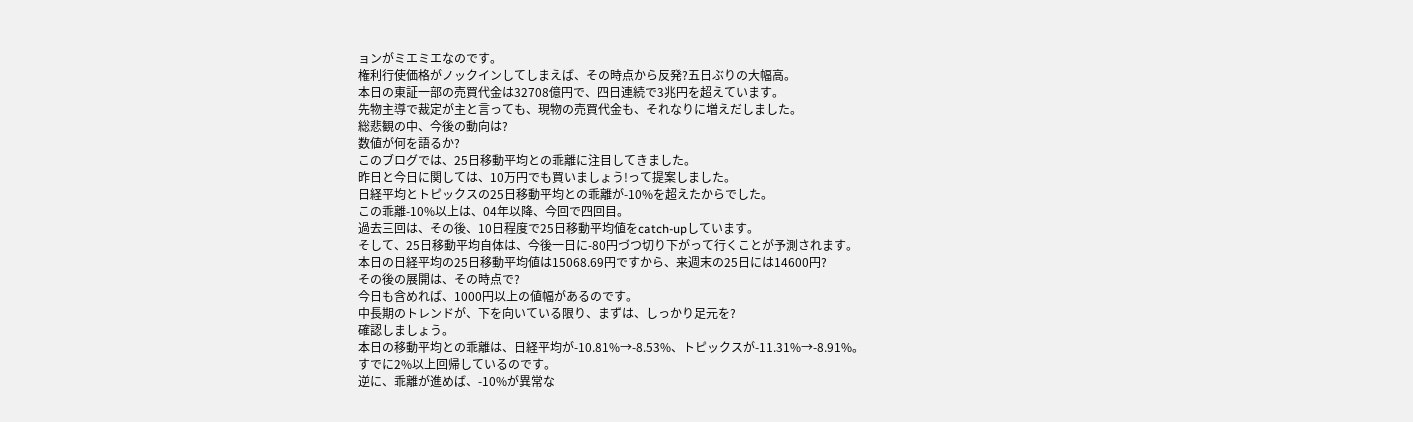ョンがミエミエなのです。
権利行使価格がノックインしてしまえば、その時点から反発?五日ぶりの大幅高。
本日の東証一部の売買代金は32708億円で、四日連続で3兆円を超えています。
先物主導で裁定が主と言っても、現物の売買代金も、それなりに増えだしました。
総悲観の中、今後の動向は?
数値が何を語るか?
このブログでは、25日移動平均との乖離に注目してきました。
昨日と今日に関しては、10万円でも買いましょう!って提案しました。
日経平均とトピックスの25日移動平均との乖離が-10%を超えたからでした。
この乖離-10%以上は、04年以降、今回で四回目。
過去三回は、その後、10日程度で25日移動平均値をcatch-upしています。
そして、25日移動平均自体は、今後一日に-80円づつ切り下がって行くことが予測されます。
本日の日経平均の25日移動平均値は15068.69円ですから、来週末の25日には14600円?
その後の展開は、その時点で?
今日も含めれば、1000円以上の値幅があるのです。
中長期のトレンドが、下を向いている限り、まずは、しっかり足元を?
確認しましょう。
本日の移動平均との乖離は、日経平均が-10.81%→-8.53%、トピックスが-11.31%→-8.91%。
すでに2%以上回帰しているのです。
逆に、乖離が進めば、-10%が異常な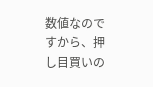数値なのですから、押し目買いの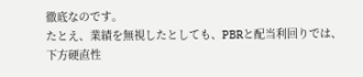徹底なのです。
たとえ、業績を無視したとしても、PBRと配当利回りでは、下方硬直性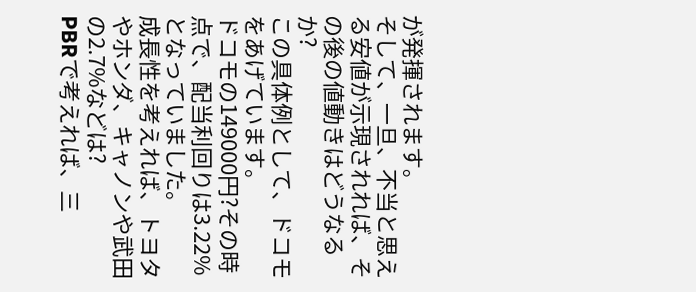が発揮されます。
そして、一旦、不当と思える安値が示現されれば、その後の値動きはどうなるか?
この具体例として、ドコモをあげています。
ドコモの149000円?その時点で、配当利回りは3.22%となっていました。
成長性を考えれば、トヨタやホンダ、キャノンや武田の2.7%などは?
PBRで考えれば、三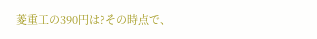菱重工の390円は?その時点で、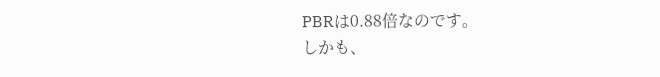PBRは0.88倍なのです。
しかも、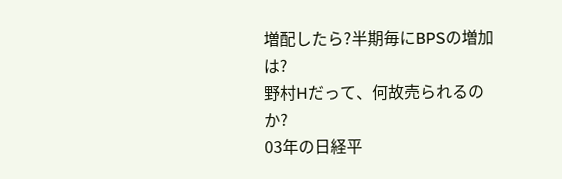増配したら?半期毎にBPSの増加は?
野村Hだって、何故売られるのか?
03年の日経平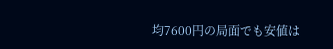均7600円の局面でも安値は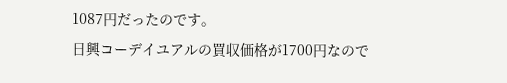1087円だったのです。
日興コーデイユアルの買収価格が1700円なので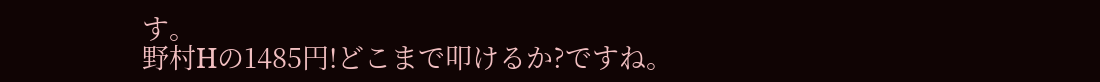す。
野村Hの1485円!どこまで叩けるか?ですね。